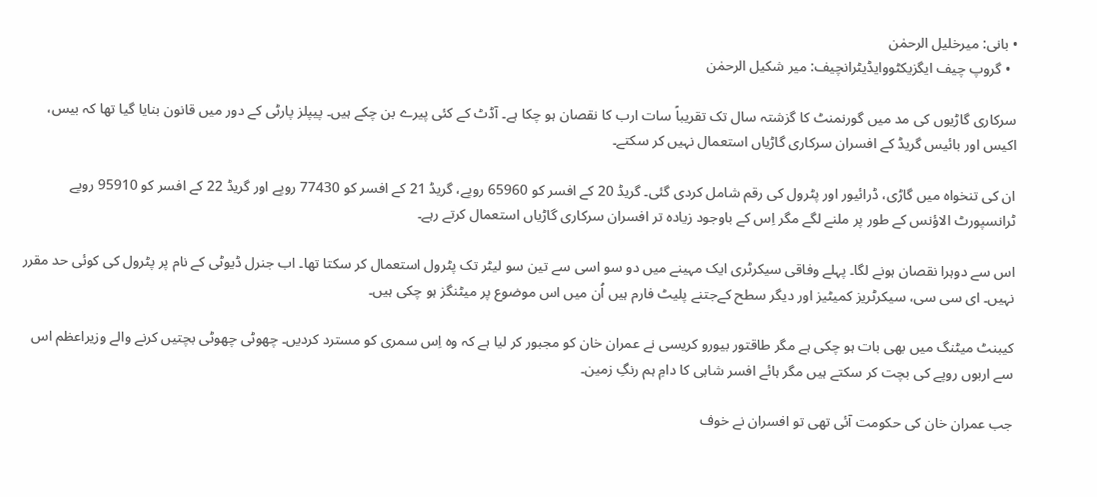• بانی: میرخلیل الرحمٰن
  • گروپ چیف ایگزیکٹووایڈیٹرانچیف: میر شکیل الرحمٰن

سرکاری گاڑیوں کی مد میں گورنمنٹ کا گزشتہ سال تک تقریباً سات ارب کا نقصان ہو چکا ہے۔ آڈٹ کے کئی پیرے بن چکے ہیں۔ پیپلز پارٹی کے دور میں قانون بنایا گیا تھا کہ بیس، اکیس اور بائیس گریڈ کے افسران سرکاری گاڑیاں استعمال نہیں کر سکتے۔

ان کی تنخواہ میں گاڑی، ڈرائیور اور پٹرول کی رقم شامل کردی گئی۔ گریڈ 20 کے افسر کو 65960 روپے، گریڈ 21 کے افسر کو 77430 روپے اور گریڈ 22 کے افسر کو 95910 روپے ٹرانسپورٹ الاؤنس کے طور پر ملنے لگے مگر اِس کے باوجود زیادہ تر افسران سرکاری گاڑیاں استعمال کرتے رہے۔

اس سے دوہرا نقصان ہونے لگا۔ پہلے وفاقی سیکرٹری ایک مہینے میں دو سو اسی سے تین سو لیٹر تک پٹرول استعمال کر سکتا تھا۔ اب جنرل ڈیوٹی کے نام پر پٹرول کی کوئی حد مقرر نہیں۔ ای سی سی، سیکرٹریز کمیٹیز اور دیگر سطح کےجتنے پلیٹ فارم ہیں اُن میں اس موضوع پر میٹنگز ہو چکی ہیں۔

کیبنٹ میٹنگ میں بھی بات ہو چکی ہے مگر طاقتور بیورو کریسی نے عمران خان کو مجبور کر لیا ہے کہ وہ اِس سمری کو مسترد کردیں۔ چھوٹی چھوٹی بچتیں کرنے والے وزیراعظم اس سے اربوں روپے کی بچت کر سکتے ہیں مگر ہائے افسر شاہی کا دامِ ہم رنگِ زمین۔

جب عمران خان کی حکومت آئی تھی تو افسران نے خوف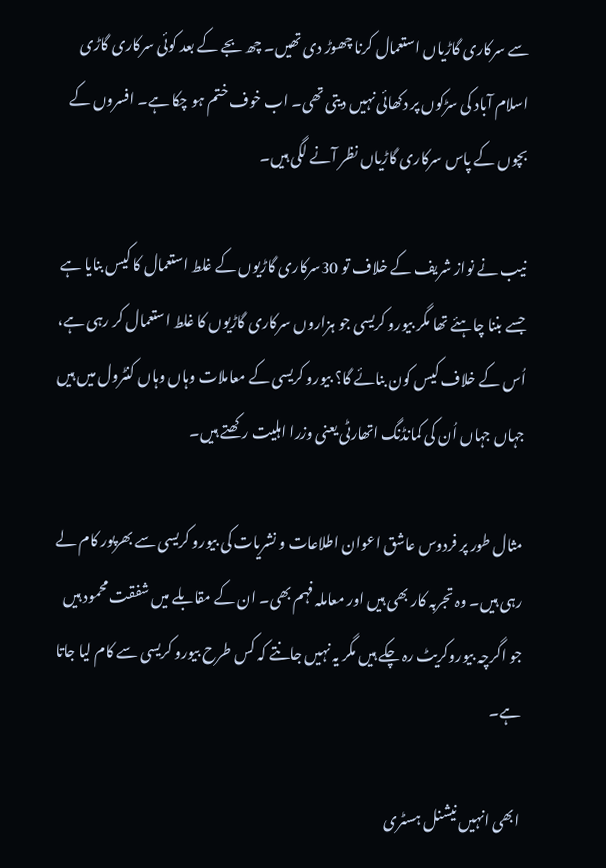سے سرکاری گاڑیاں استعمال کرنا چھوڑ دی تھیں۔ چھ بجے کے بعد کوئی سرکاری گاڑی اسلام آباد کی سڑکوں پر دکھائی نہیں دیتی تھی۔ اب خوف ختم ہو چکا ہے۔ افسروں کے بچوں کے پاس سرکاری گاڑیاں نظر آنے لگی ہیں۔

نیب نے نواز شریف کے خلاف تو 30سرکاری گاڑیوں کے غلط استعمال کا کیس بنایا ہے جسے بننا چاہئے تھا مگر بیورو کریسی جو ہزاروں سرکاری گاڑیوں کا غلط استعمال کر رہی ہے، اُس کے خلاف کیس کون بنائے گا؟ بیورو کریسی کے معاملات وہاں وہاں کنٹرول میں ہیں جہاں جہاں اُن کی کمانڈنگ اتھارٹی یعنی وزرا اہلیت رکھتے ہیں۔

مثال طور پر فردوس عاشق اعوان اطلاعات و نشریات کی بیورو کریسی سے بھرپور کام لے رہی ہیں۔ وہ تجربہ کار بھی ہیں اور معاملہ فہم بھی۔ ان کے مقابلے میں شفقت محمود ہیں جو اگرچہ بیوروکریٹ رہ چکے ہیں مگر یہ نہیں جانتے کہ کس طرح بیورو کریسی سے کام لیا جاتا ہے۔

ابھی انہیں نیشنل ہسٹری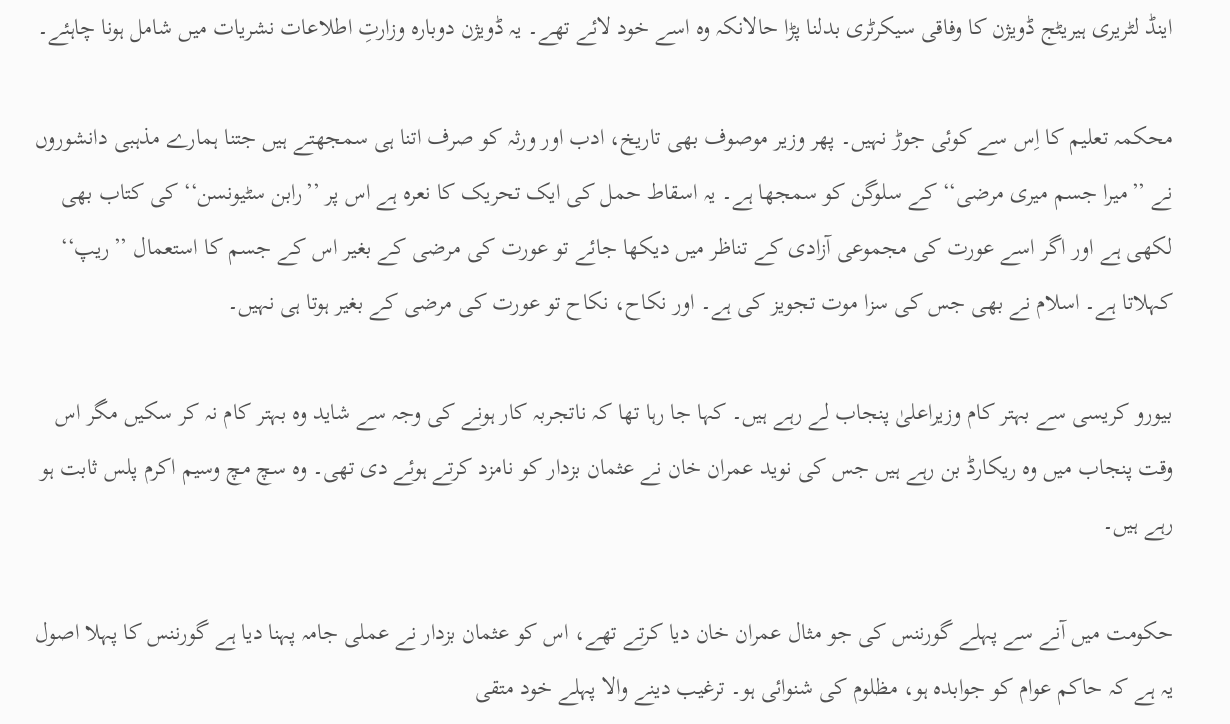اینڈ لٹریری ہیریٹج ڈویژن کا وفاقی سیکرٹری بدلنا پڑا حالانکہ وہ اسے خود لائے تھے۔ یہ ڈویژن دوبارہ وزارتِ اطلاعات نشریات میں شامل ہونا چاہئے۔

محکمہ تعلیم کا اِس سے کوئی جوڑ نہیں۔ پھر وزیر موصوف بھی تاریخ، ادب اور ورثہ کو صرف اتنا ہی سمجھتے ہیں جتنا ہمارے مذہبی دانشوروں نے ’’میرا جسم میری مرضی‘‘ کے سلوگن کو سمجھا ہے۔ یہ اسقاط حمل کی ایک تحریک کا نعرہ ہے اس پر ’’رابن سٹیونسن‘‘ کی کتاب بھی لکھی ہے اور اگر اسے عورت کی مجموعی آزادی کے تناظر میں دیکھا جائے تو عورت کی مرضی کے بغیر اس کے جسم کا استعمال ’’ریپ‘‘ کہلاتا ہے۔ اسلام نے بھی جس کی سزا موت تجویز کی ہے۔ اور نکاح، نکاح تو عورت کی مرضی کے بغیر ہوتا ہی نہیں۔

بیورو کریسی سے بہتر کام وزیراعلیٰ پنجاب لے رہے ہیں۔ کہا جا رہا تھا کہ ناتجربہ کار ہونے کی وجہ سے شاید وہ بہتر کام نہ کر سکیں مگر اس وقت پنجاب میں وہ ریکارڈ بن رہے ہیں جس کی نوید عمران خان نے عثمان بزدار کو نامزد کرتے ہوئے دی تھی۔ وہ سچ مچ وسیم اکرم پلس ثابت ہو رہے ہیں۔

حکومت میں آنے سے پہلے گورننس کی جو مثال عمران خان دیا کرتے تھے، اس کو عثمان بزدار نے عملی جامہ پہنا دیا ہے گورننس کا پہلا اصول یہ ہے کہ حاکم عوام کو جوابدہ ہو، مظلوم کی شنوائی ہو۔ ترغیب دینے والا پہلے خود متقی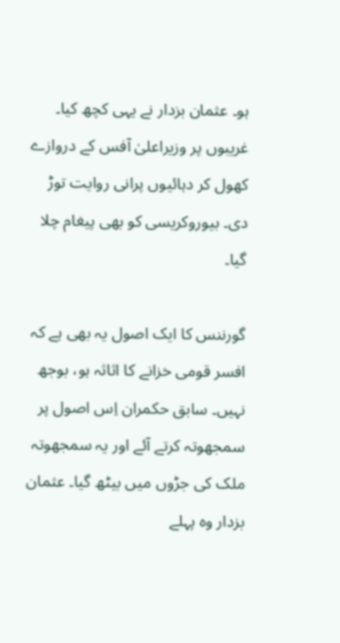ہو۔ عثمان بزدار نے یہی کچھ کیا۔ غریبوں پر وزیراعلیٰ آفس کے دروازے کھول کر دہائیوں پرانی روایت توڑ دی۔ بیوروکریسی کو بھی پیغام چلا گیا۔

گورننس کا ایک اصول یہ بھی ہے کہ افسر قومی خزانے کا اثاثہ ہو، بوجھ نہیں۔ سابق حکمران اِس اصول پر سمجھوتہ کرتے آئے اور یہ سمجھوتہ ملک کی جڑوں میں بیٹھ گیا۔ عثمان بزدار وہ پہلے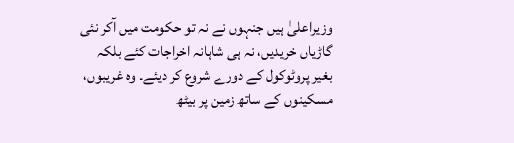وزیراعلیٰ ہیں جنہوں نے نہ تو حکومت میں آکر نئی گاڑیاں خریدیں، نہ ہی شاہانہ اخراجات کئے بلکہ بغیر پروٹوکول کے دورے شروع کر دیئے۔ وہ غریبوں، مسکینوں کے ساتھ زمین پر بیٹھ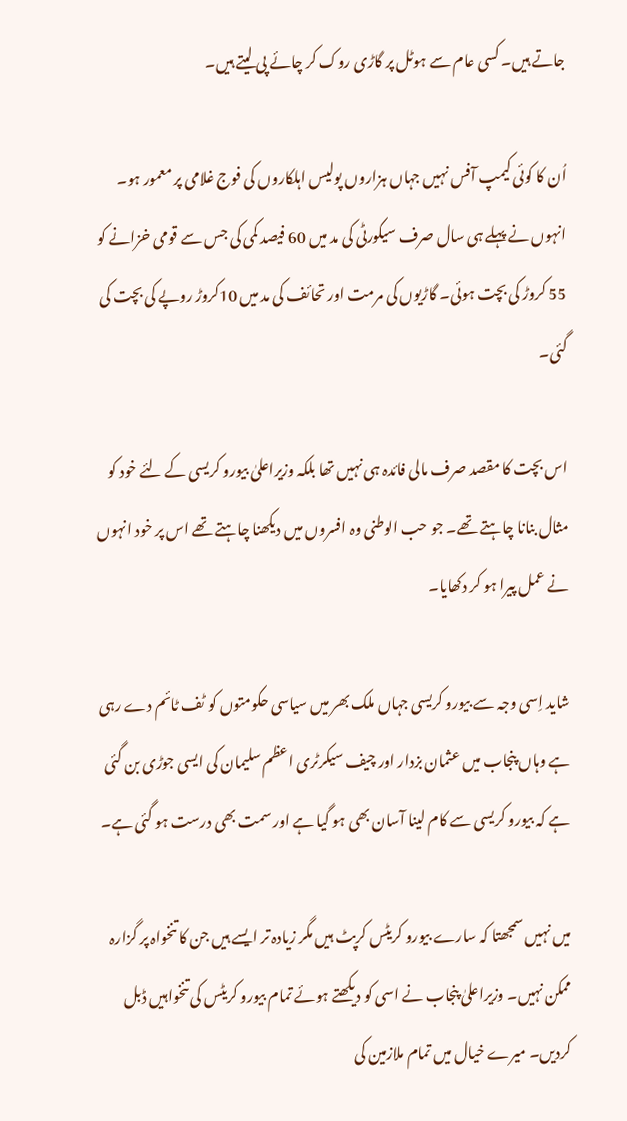جاتے ہیں۔ کسی عام سے ہوٹل پر گاڑی روک کر چائے پی لیتے ہیں۔

اُن کا کوئی کیمپ آفس نہیں جہاں ہزاروں پولیس اہلکاروں کی فوج غلامی پر معمور ہو۔ انہوں نے پہلے ہی سال صرف سیکورٹی کی مد میں 60 فیصد کمی کی جس سے قومی خزانے کو 55 کروڑ کی بچت ہوئی۔ گاڑیوں کی مرمت اور تحائف کی مد میں 10کروڑ روپے کی بچت کی گئی۔

اس بچت کا مقصد صرف مالی فائدہ ہی نہیں تھا بلکہ وزیراعلیٰ بیورو کریسی کے لئے خود کو مثال بنانا چاہتے تھے۔ جو حب الوطنی وہ افسروں میں دیکھنا چاہتے تھے اس پر خود انہوں نے عمل پیرا ہو کر دکھایا۔

شاید اِسی وجہ سے بیورو کریسی جہاں ملک بھر میں سیاسی حکومتوں کو ٹف ٹائم دے رہی ہے وہاں پنجاب میں عثمان بزدار اور چیف سیکرٹری اعظم سلیمان کی ایسی جوڑی بن گئی ہے کہ بیورو کریسی سے کام لینا آسان بھی ہو گیا ہے اور سمت بھی درست ہو گئی ہے۔

میں نہیں سمجھتا کہ سارے بیورو کریٹس کرپٹ ہیں مگر زیادہ تر ایسے ہیں جن کا تنخواہ پر گزارہ ممکن نہیں۔ وزیراعلیٰ پنجاب نے اسی کو دیکھتے ہوئے تمام بیورو کریٹس کی تنخواہیں ڈبل کردیں۔ میرے خیال میں تمام ملازمین کی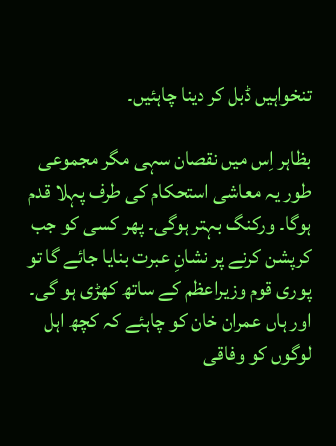تنخواہیں ڈبل کر دینا چاہئیں۔

بظاہر اِس میں نقصان سہی مگر مجموعی طور یہ معاشی استحکام کی طرف پہلا قدم ہوگا۔ ورکنگ بہتر ہوگی۔ پھر کسی کو جب کرپشن کرنے پر نشانِ عبرت بنایا جائے گا تو پوری قوم وزیراعظم کے ساتھ کھڑی ہو گی۔ اور ہاں عمران خان کو چاہئے کہ کچھ اہل لوگوں کو وفاقی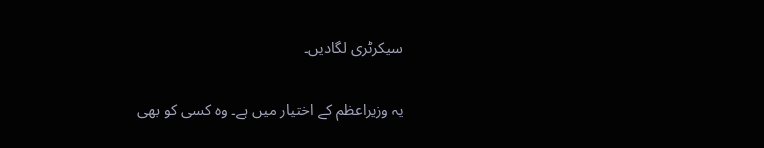سیکرٹری لگادیں۔

یہ وزیراعظم کے اختیار میں ہے۔ وہ کسی کو بھی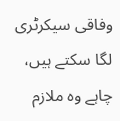وفاقی سیکرٹری لگا سکتے ہیں، چاہے وہ ملازم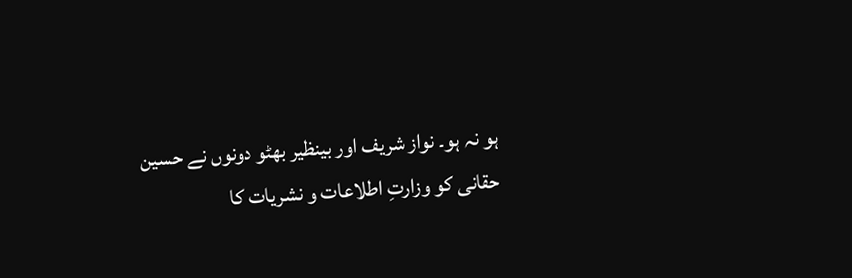ہو نہ ہو۔ نواز شریف اور بینظیر بھٹو دونوں نے حسین حقانی کو وزارتِ اطلاعات و نشریات کا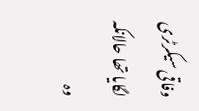وفاقی سیکرٹری لگایا تھا حالانکہ وہ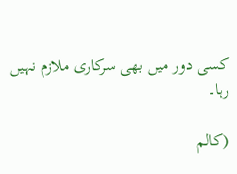کسی دور میں بھی سرکاری ملازم نہیں رہا۔

(کالم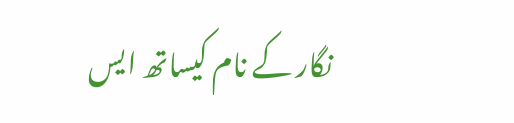نگار کے نام کیساتھ ایس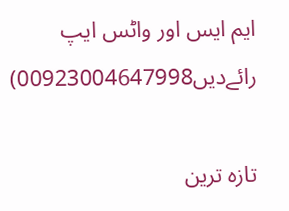ایم ایس اور واٹس ایپ رائےدیں00923004647998)

تازہ ترین